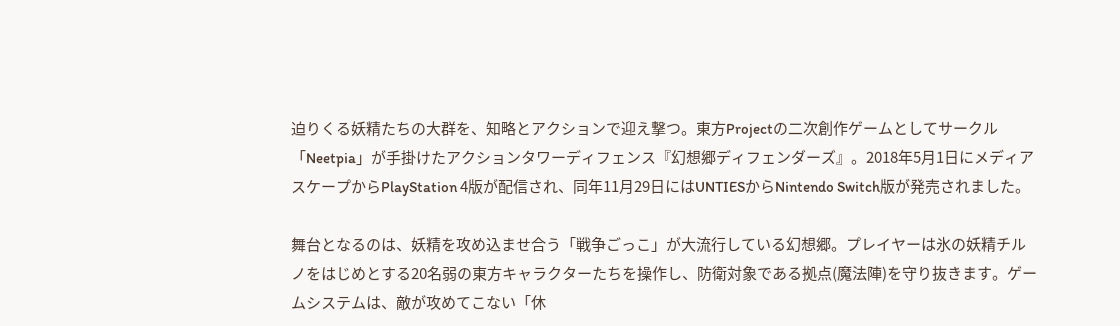迫りくる妖精たちの大群を、知略とアクションで迎え撃つ。東方Projectの二次創作ゲームとしてサークル「Neetpia」が手掛けたアクションタワーディフェンス『幻想郷ディフェンダーズ』。2018年5月1日にメディアスケープからPlayStation 4版が配信され、同年11月29日にはUNTIESからNintendo Switch版が発売されました。

舞台となるのは、妖精を攻め込ませ合う「戦争ごっこ」が大流行している幻想郷。プレイヤーは氷の妖精チルノをはじめとする20名弱の東方キャラクターたちを操作し、防衛対象である拠点(魔法陣)を守り抜きます。ゲームシステムは、敵が攻めてこない「休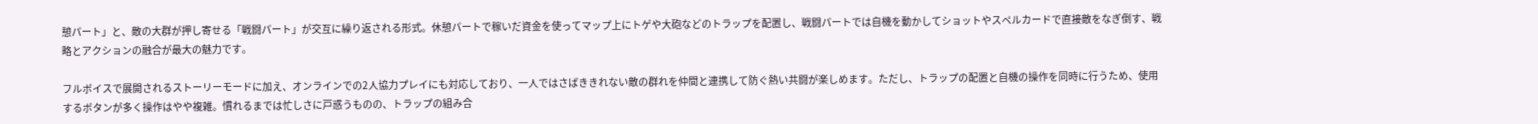憩パート」と、敵の大群が押し寄せる「戦闘パート」が交互に繰り返される形式。休憩パートで稼いだ資金を使ってマップ上にトゲや大砲などのトラップを配置し、戦闘パートでは自機を動かしてショットやスペルカードで直接敵をなぎ倒す、戦略とアクションの融合が最大の魅力です。

フルボイスで展開されるストーリーモードに加え、オンラインでの2人協力プレイにも対応しており、一人ではさばききれない敵の群れを仲間と連携して防ぐ熱い共闘が楽しめます。ただし、トラップの配置と自機の操作を同時に行うため、使用するボタンが多く操作はやや複雑。慣れるまでは忙しさに戸惑うものの、トラップの組み合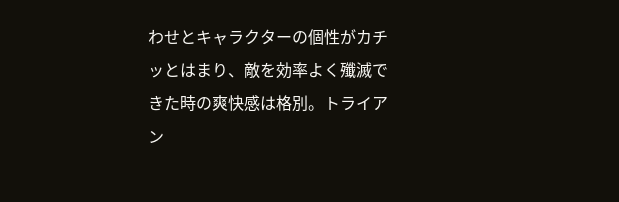わせとキャラクターの個性がカチッとはまり、敵を効率よく殲滅できた時の爽快感は格別。トライアン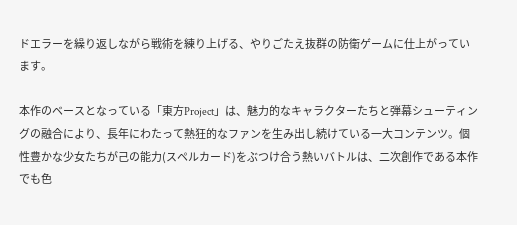ドエラーを繰り返しながら戦術を練り上げる、やりごたえ抜群の防衛ゲームに仕上がっています。

本作のベースとなっている「東方Project」は、魅力的なキャラクターたちと弾幕シューティングの融合により、長年にわたって熱狂的なファンを生み出し続けている一大コンテンツ。個性豊かな少女たちが己の能力(スペルカード)をぶつけ合う熱いバトルは、二次創作である本作でも色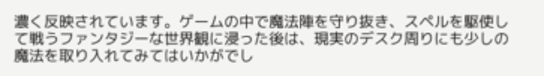濃く反映されています。ゲームの中で魔法陣を守り抜き、スペルを駆使して戦うファンタジーな世界観に浸った後は、現実のデスク周りにも少しの魔法を取り入れてみてはいかがでし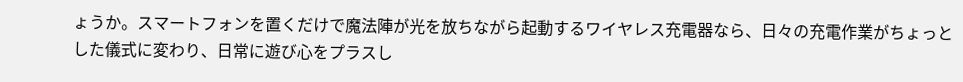ょうか。スマートフォンを置くだけで魔法陣が光を放ちながら起動するワイヤレス充電器なら、日々の充電作業がちょっとした儀式に変わり、日常に遊び心をプラスし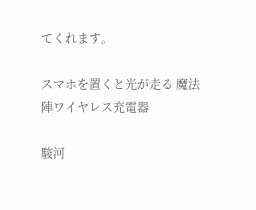てくれます。

スマホを置くと光が走る 魔法陣ワイヤレス充電器

駿河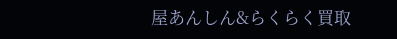屋あんしん&らくらく買取